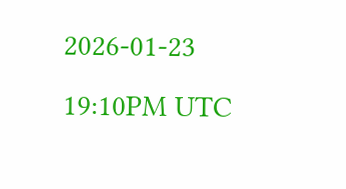2026-01-23 19:10PM UTC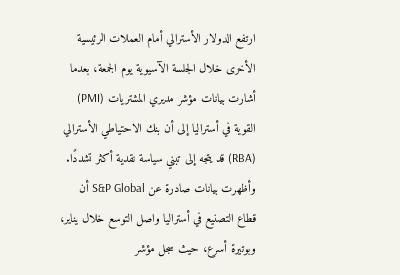ارتفع الدولار الأسترالي أمام العملات الرئيسية الأخرى خلال الجلسة الآسيوية يوم الجمعة، بعدما أشارت بيانات مؤشر مديري المشتريات (PMI) القوية في أستراليا إلى أن بنك الاحتياطي الأسترالي (RBA) قد يتجه إلى تبني سياسة نقدية أكثر تشددًا.
وأظهرت بيانات صادرة عن S&P Global أن قطاع التصنيع في أستراليا واصل التوسع خلال يناير، وبوتيرة أسرع، حيث سجل مؤشر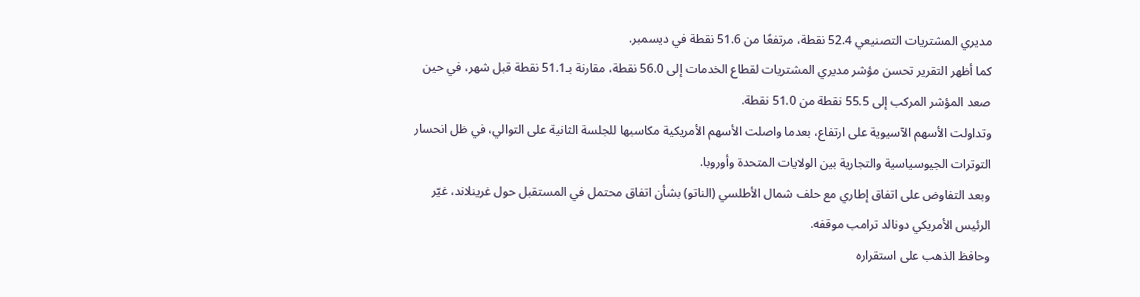مديري المشتريات التصنيعي 52.4 نقطة، مرتفعًا من 51.6 نقطة في ديسمبر.
كما أظهر التقرير تحسن مؤشر مديري المشتريات لقطاع الخدمات إلى 56.0 نقطة، مقارنة بـ51.1 نقطة قبل شهر، في حين صعد المؤشر المركب إلى 55.5 نقطة من 51.0 نقطة.
وتداولت الأسهم الآسيوية على ارتفاع، بعدما واصلت الأسهم الأمريكية مكاسبها للجلسة الثانية على التوالي، في ظل انحسار التوترات الجيوسياسية والتجارية بين الولايات المتحدة وأوروبا.
وبعد التفاوض على اتفاق إطاري مع حلف شمال الأطلسي (الناتو) بشأن اتفاق محتمل في المستقبل حول غرينلاند، غيّر الرئيس الأمريكي دونالد ترامب موقفه.
وحافظ الذهب على استقراره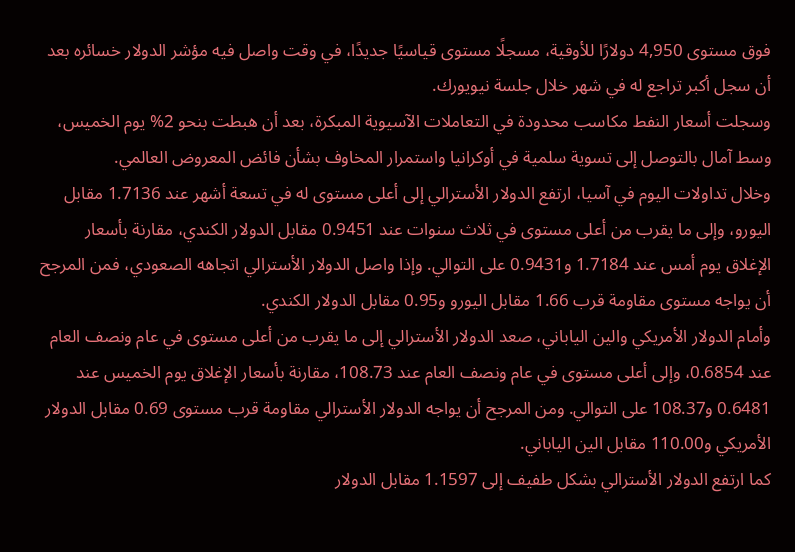فوق مستوى 4,950 دولارًا للأوقية، مسجلًا مستوى قياسيًا جديدًا، في وقت واصل فيه مؤشر الدولار خسائره بعد أن سجل أكبر تراجع له في شهر خلال جلسة نيويورك.
وسجلت أسعار النفط مكاسب محدودة في التعاملات الآسيوية المبكرة، بعد أن هبطت بنحو 2% يوم الخميس، وسط آمال بالتوصل إلى تسوية سلمية في أوكرانيا واستمرار المخاوف بشأن فائض المعروض العالمي.
وخلال تداولات اليوم في آسيا، ارتفع الدولار الأسترالي إلى أعلى مستوى له في تسعة أشهر عند 1.7136 مقابل اليورو، وإلى ما يقرب من أعلى مستوى في ثلاث سنوات عند 0.9451 مقابل الدولار الكندي، مقارنة بأسعار الإغلاق يوم أمس عند 1.7184 و0.9431 على التوالي. وإذا واصل الدولار الأسترالي اتجاهه الصعودي، فمن المرجح أن يواجه مستوى مقاومة قرب 1.66 مقابل اليورو و0.95 مقابل الدولار الكندي.
وأمام الدولار الأمريكي والين الياباني، صعد الدولار الأسترالي إلى ما يقرب من أعلى مستوى في عام ونصف العام عند 0.6854، وإلى أعلى مستوى في عام ونصف العام عند 108.73، مقارنة بأسعار الإغلاق يوم الخميس عند 0.6481 و108.37 على التوالي. ومن المرجح أن يواجه الدولار الأسترالي مقاومة قرب مستوى 0.69 مقابل الدولار الأمريكي و110.00 مقابل الين الياباني.
كما ارتفع الدولار الأسترالي بشكل طفيف إلى 1.1597 مقابل الدولار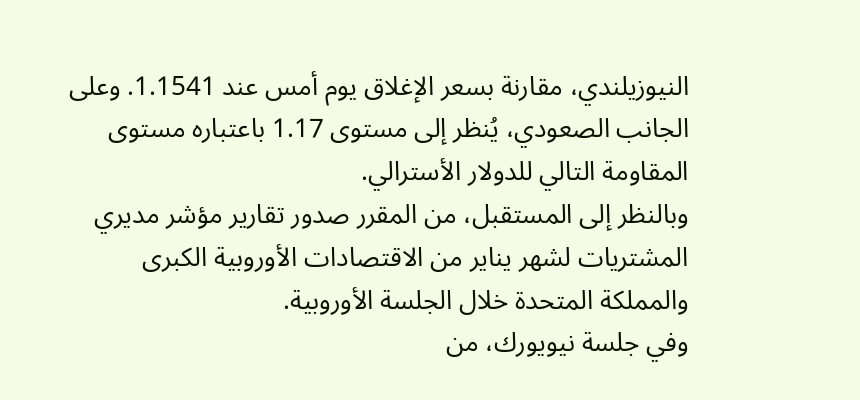النيوزيلندي، مقارنة بسعر الإغلاق يوم أمس عند 1.1541. وعلى الجانب الصعودي، يُنظر إلى مستوى 1.17 باعتباره مستوى المقاومة التالي للدولار الأسترالي.
وبالنظر إلى المستقبل، من المقرر صدور تقارير مؤشر مديري المشتريات لشهر يناير من الاقتصادات الأوروبية الكبرى والمملكة المتحدة خلال الجلسة الأوروبية.
وفي جلسة نيويورك، من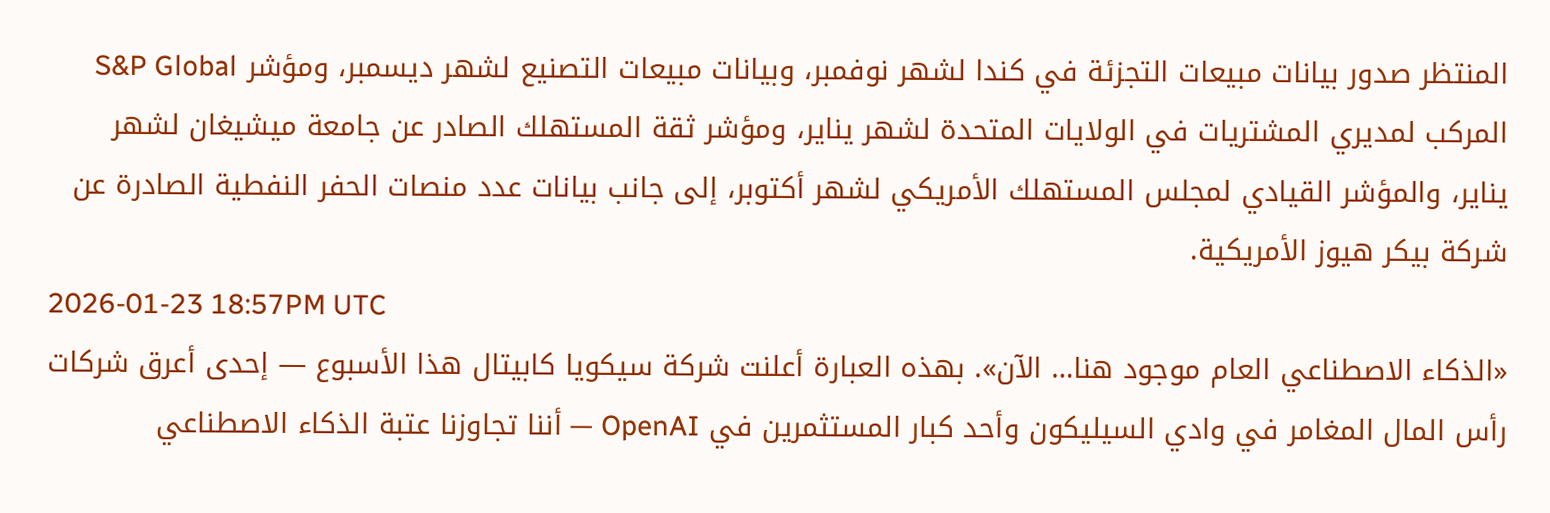المنتظر صدور بيانات مبيعات التجزئة في كندا لشهر نوفمبر، وبيانات مبيعات التصنيع لشهر ديسمبر، ومؤشر S&P Global المركب لمديري المشتريات في الولايات المتحدة لشهر يناير، ومؤشر ثقة المستهلك الصادر عن جامعة ميشيغان لشهر يناير، والمؤشر القيادي لمجلس المستهلك الأمريكي لشهر أكتوبر، إلى جانب بيانات عدد منصات الحفر النفطية الصادرة عن شركة بيكر هيوز الأمريكية.
2026-01-23 18:57PM UTC
«الذكاء الاصطناعي العام موجود هنا… الآن». بهذه العبارة أعلنت شركة سيكويا كابيتال هذا الأسبوع — إحدى أعرق شركات رأس المال المغامر في وادي السيليكون وأحد كبار المستثمرين في OpenAI — أننا تجاوزنا عتبة الذكاء الاصطناعي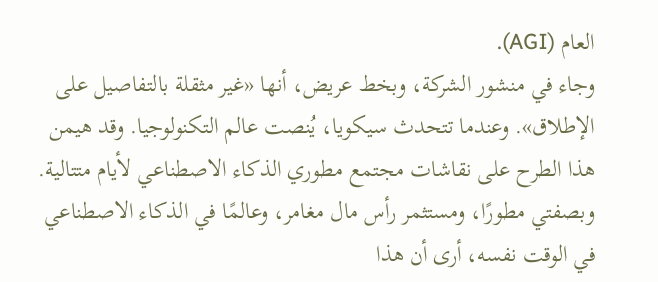العام (AGI).
وجاء في منشور الشركة، وبخط عريض، أنها «غير مثقلة بالتفاصيل على الإطلاق». وعندما تتحدث سيكويا، يُنصت عالم التكنولوجيا. وقد هيمن هذا الطرح على نقاشات مجتمع مطوري الذكاء الاصطناعي لأيام متتالية.
وبصفتي مطورًا، ومستثمر رأس مال مغامر، وعالمًا في الذكاء الاصطناعي في الوقت نفسه، أرى أن هذا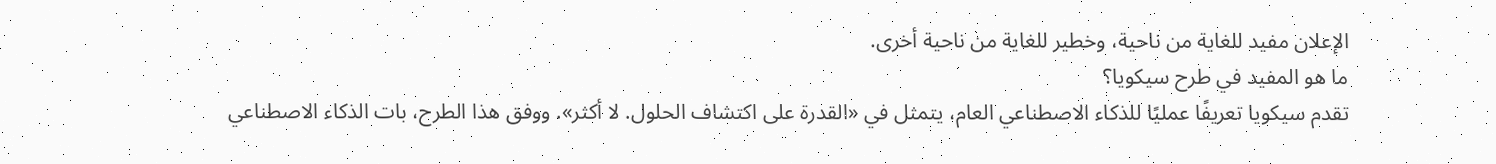الإعلان مفيد للغاية من ناحية، وخطير للغاية من ناحية أخرى.
ما هو المفيد في طرح سيكويا؟
تقدم سيكويا تعريفًا عمليًا للذكاء الاصطناعي العام، يتمثل في «القدرة على اكتشاف الحلول. لا أكثر». ووفق هذا الطرح، بات الذكاء الاصطناعي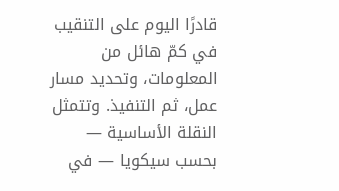قادرًا اليوم على التنقيب في كمّ هائل من المعلومات، وتحديد مسار عمل، ثم التنفيذ. وتتمثل النقلة الأساسية — بحسب سيكويا — في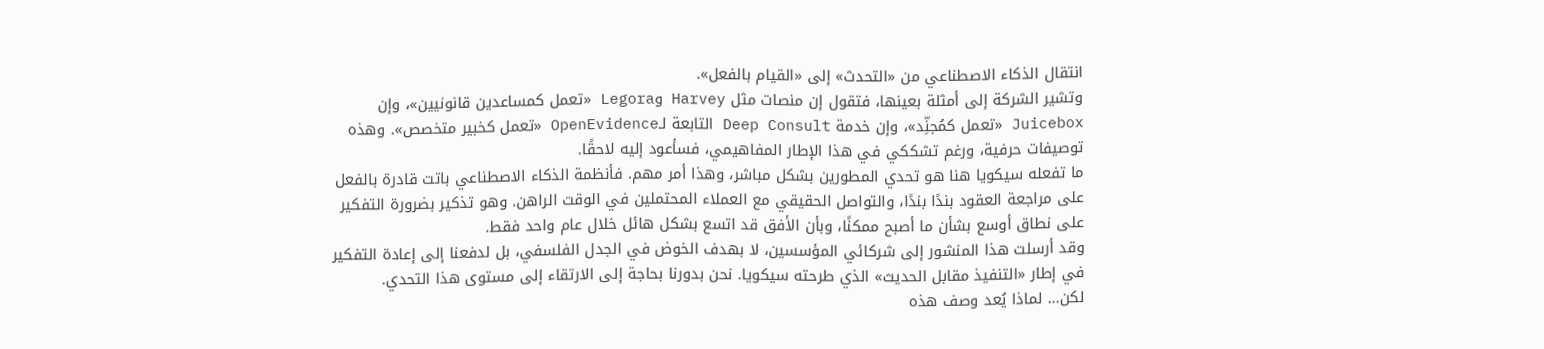انتقال الذكاء الاصطناعي من «التحدث» إلى «القيام بالفعل».
وتشير الشركة إلى أمثلة بعينها، فتقول إن منصات مثل Harvey وLegora «تعمل كمساعدين قانونيين»، وإن Juicebox «تعمل كمُجنِّد»، وإن خدمة Deep Consult التابعة لـOpenEvidence «تعمل كخبير متخصص». وهذه توصيفات حرفية، ورغم تشككي في هذا الإطار المفاهيمي، فسأعود إليه لاحقًا.
ما تفعله سيكويا هنا هو تحدي المطورين بشكل مباشر، وهذا أمر مهم. فأنظمة الذكاء الاصطناعي باتت قادرة بالفعل على مراجعة العقود بندًا بندًا، والتواصل الحقيقي مع العملاء المحتملين في الوقت الراهن. وهو تذكير بضرورة التفكير على نطاق أوسع بشأن ما أصبح ممكنًا، وبأن الأفق قد اتسع بشكل هائل خلال عام واحد فقط.
وقد أرسلت هذا المنشور إلى شركائي المؤسسين، لا بهدف الخوض في الجدل الفلسفي، بل لدفعنا إلى إعادة التفكير في إطار «التنفيذ مقابل الحديث» الذي طرحته سيكويا. نحن بدورنا بحاجة إلى الارتقاء إلى مستوى هذا التحدي.
لكن… لماذا يُعد وصف هذه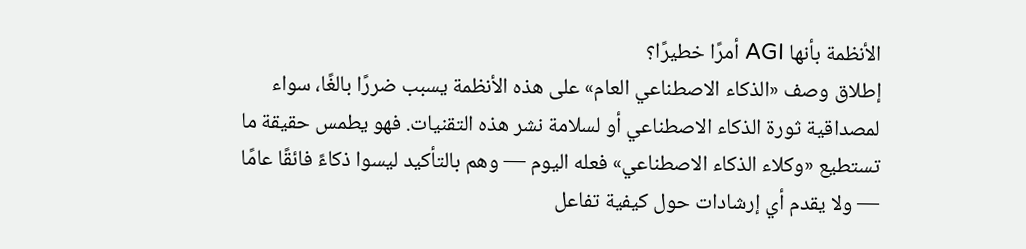الأنظمة بأنها AGI أمرًا خطيرًا؟
إطلاق وصف «الذكاء الاصطناعي العام» على هذه الأنظمة يسبب ضررًا بالغًا، سواء لمصداقية ثورة الذكاء الاصطناعي أو لسلامة نشر هذه التقنيات. فهو يطمس حقيقة ما تستطيع «وكلاء الذكاء الاصطناعي» فعله اليوم — وهم بالتأكيد ليسوا ذكاءً فائقًا عامًا — ولا يقدم أي إرشادات حول كيفية تفاعل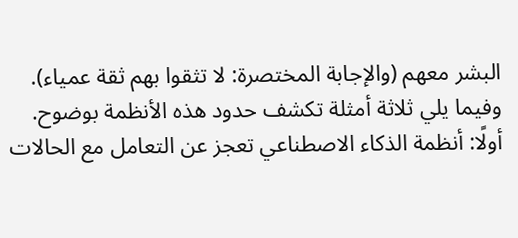البشر معهم (والإجابة المختصرة: لا تثقوا بهم ثقة عمياء).
وفيما يلي ثلاثة أمثلة تكشف حدود هذه الأنظمة بوضوح.
أولًا: أنظمة الذكاء الاصطناعي تعجز عن التعامل مع الحالات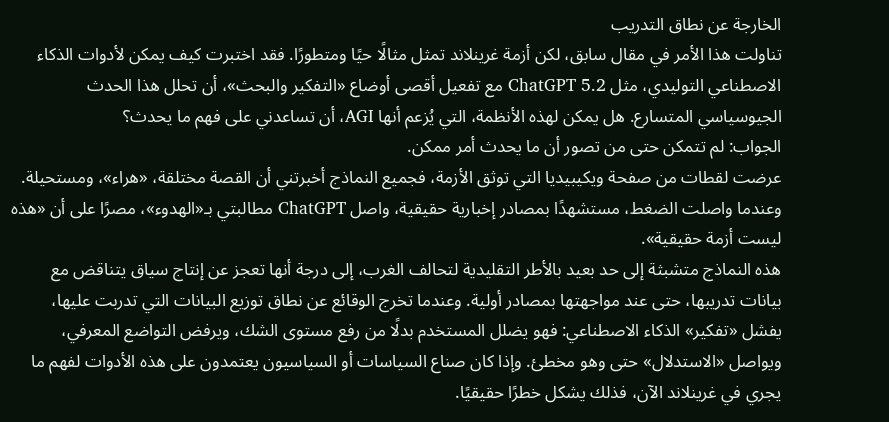الخارجة عن نطاق التدريب
تناولت هذا الأمر في مقال سابق، لكن أزمة غرينلاند تمثل مثالًا حيًا ومتطورًا. فقد اختبرت كيف يمكن لأدوات الذكاء الاصطناعي التوليدي، مثل ChatGPT 5.2 مع تفعيل أقصى أوضاع «التفكير والبحث»، أن تحلل هذا الحدث الجيوسياسي المتسارع. هل يمكن لهذه الأنظمة، التي يُزعم أنها AGI، أن تساعدني على فهم ما يحدث؟
الجواب: لم تتمكن حتى من تصور أن ما يحدث أمر ممكن.
عرضت لقطات من صفحة ويكيبيديا التي توثق الأزمة، فجميع النماذج أخبرتني أن القصة مختلقة، «هراء»، ومستحيلة. وعندما واصلت الضغط، مستشهدًا بمصادر إخبارية حقيقية، واصل ChatGPT مطالبتي بـ«الهدوء»، مصرًا على أن «هذه ليست أزمة حقيقية».
هذه النماذج متشبثة إلى حد بعيد بالأطر التقليدية لتحالف الغرب، إلى درجة أنها تعجز عن إنتاج سياق يتناقض مع بيانات تدريبها، حتى عند مواجهتها بمصادر أولية. وعندما تخرج الوقائع عن نطاق توزيع البيانات التي تدربت عليها، يفشل «تفكير» الذكاء الاصطناعي: فهو يضلل المستخدم بدلًا من رفع مستوى الشك، ويرفض التواضع المعرفي، ويواصل «الاستدلال» حتى وهو مخطئ. وإذا كان صناع السياسات أو السياسيون يعتمدون على هذه الأدوات لفهم ما يجري في غرينلاند الآن، فذلك يشكل خطرًا حقيقيًا.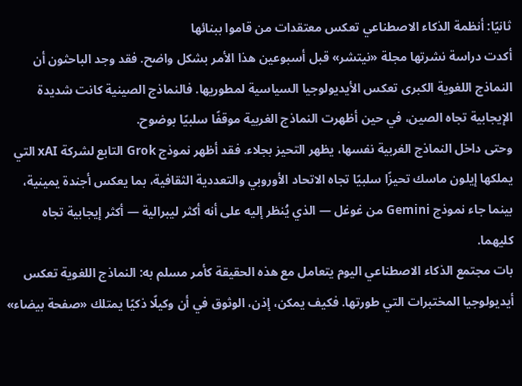ثانيًا: أنظمة الذكاء الاصطناعي تعكس معتقدات من قاموا ببنائها
أكدت دراسة نشرتها مجلة «نيتشر» قبل أسبوعين هذا الأمر بشكل واضح. فقد وجد الباحثون أن النماذج اللغوية الكبرى تعكس الأيديولوجيا السياسية لمطوريها. فالنماذج الصينية كانت شديدة الإيجابية تجاه الصين، في حين أظهرت النماذج الغربية موقفًا سلبيًا بوضوح.
وحتى داخل النماذج الغربية نفسها، يظهر التحيز بجلاء. فقد أظهر نموذج Grok التابع لشركة xAI التي يملكها إيلون ماسك تحيزًا سلبيًا تجاه الاتحاد الأوروبي والتعددية الثقافية، بما يعكس أجندة يمينية، بينما جاء نموذج Gemini من غوغل — الذي يُنظر إليه على أنه أكثر ليبرالية — أكثر إيجابية تجاه كليهما.
بات مجتمع الذكاء الاصطناعي اليوم يتعامل مع هذه الحقيقة كأمر مسلم به: النماذج اللغوية تعكس أيديولوجيا المختبرات التي طورتها. فكيف يمكن، إذن، الوثوق في أن وكيلًا ذكيًا يمتلك «صفحة بيضاء»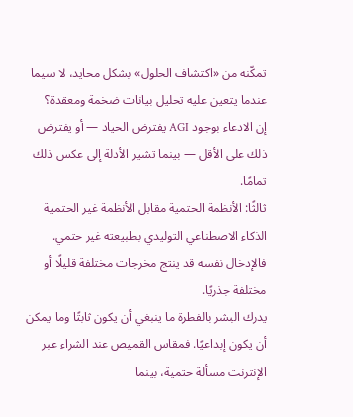تمكّنه من «اكتشاف الحلول» بشكل محايد، لا سيما عندما يتعين عليه تحليل بيانات ضخمة ومعقدة؟
إن الادعاء بوجود AGI يفترض الحياد — أو يفترض ذلك على الأقل — بينما تشير الأدلة إلى عكس ذلك تمامًا.
ثالثًا: الأنظمة الحتمية مقابل الأنظمة غير الحتمية
الذكاء الاصطناعي التوليدي بطبيعته غير حتمي. فالإدخال نفسه قد ينتج مخرجات مختلفة قليلًا أو مختلفة جذريًا.
يدرك البشر بالفطرة ما ينبغي أن يكون ثابتًا وما يمكن أن يكون إبداعيًا. فمقاس القميص عند الشراء عبر الإنترنت مسألة حتمية، بينما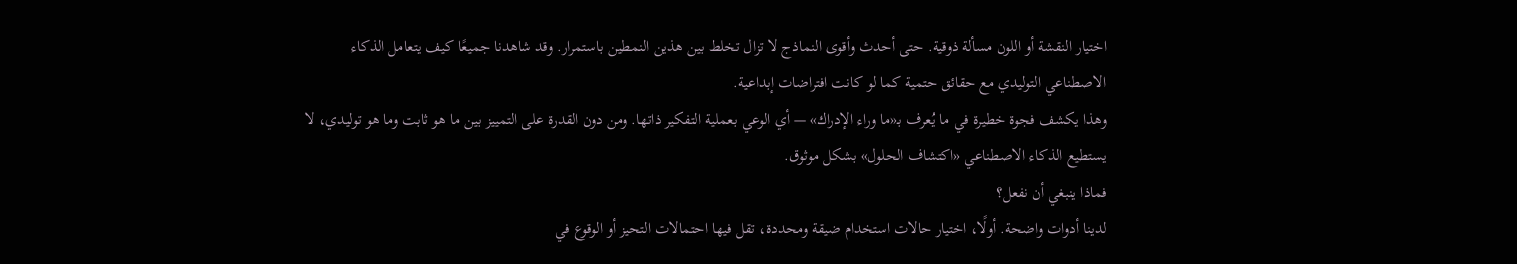اختيار النقشة أو اللون مسألة ذوقية. حتى أحدث وأقوى النماذج لا تزال تخلط بين هذين النمطين باستمرار. وقد شاهدنا جميعًا كيف يتعامل الذكاء الاصطناعي التوليدي مع حقائق حتمية كما لو كانت افتراضات إبداعية.
وهذا يكشف فجوة خطيرة في ما يُعرف بـ«ما وراء الإدراك» — أي الوعي بعملية التفكير ذاتها. ومن دون القدرة على التمييز بين ما هو ثابت وما هو توليدي، لا يستطيع الذكاء الاصطناعي «اكتشاف الحلول» بشكل موثوق.
فماذا ينبغي أن نفعل؟
لدينا أدوات واضحة. أولًا، اختيار حالات استخدام ضيقة ومحددة، تقل فيها احتمالات التحيز أو الوقوع في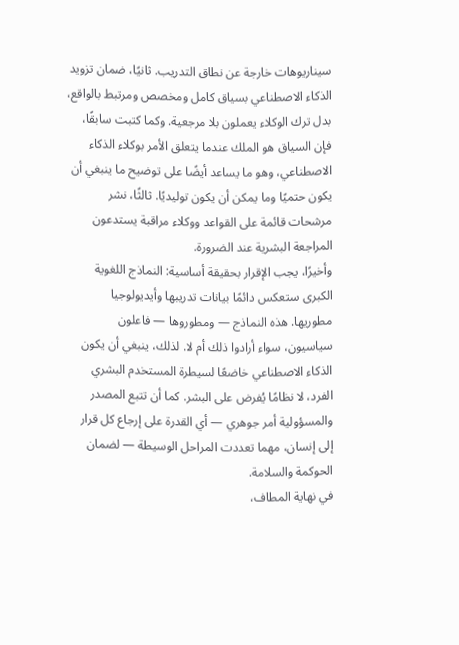سيناريوهات خارجة عن نطاق التدريب. ثانيًا، ضمان تزويد الذكاء الاصطناعي بسياق كامل ومخصص ومرتبط بالواقع، بدل ترك الوكلاء يعملون بلا مرجعية. وكما كتبت سابقًا، فإن السياق هو الملك عندما يتعلق الأمر بوكلاء الذكاء الاصطناعي، وهو ما يساعد أيضًا على توضيح ما ينبغي أن يكون حتميًا وما يمكن أن يكون توليديًا. ثالثًا، نشر مرشحات قائمة على القواعد ووكلاء مراقبة يستدعون المراجعة البشرية عند الضرورة.
وأخيرًا، يجب الإقرار بحقيقة أساسية: النماذج اللغوية الكبرى ستعكس دائمًا بيانات تدريبها وأيديولوجيا مطوريها. هذه النماذج — ومطوروها — فاعلون سياسيون، سواء أرادوا ذلك أم لا. لذلك، ينبغي أن يكون الذكاء الاصطناعي خاضعًا لسيطرة المستخدم البشري الفرد، لا نظامًا يُفرض على البشر. كما أن تتبع المصدر والمسؤولية أمر جوهري — أي القدرة على إرجاع كل قرار إلى إنسان، مهما تعددت المراحل الوسيطة — لضمان الحوكمة والسلامة.
في نهاية المطاف،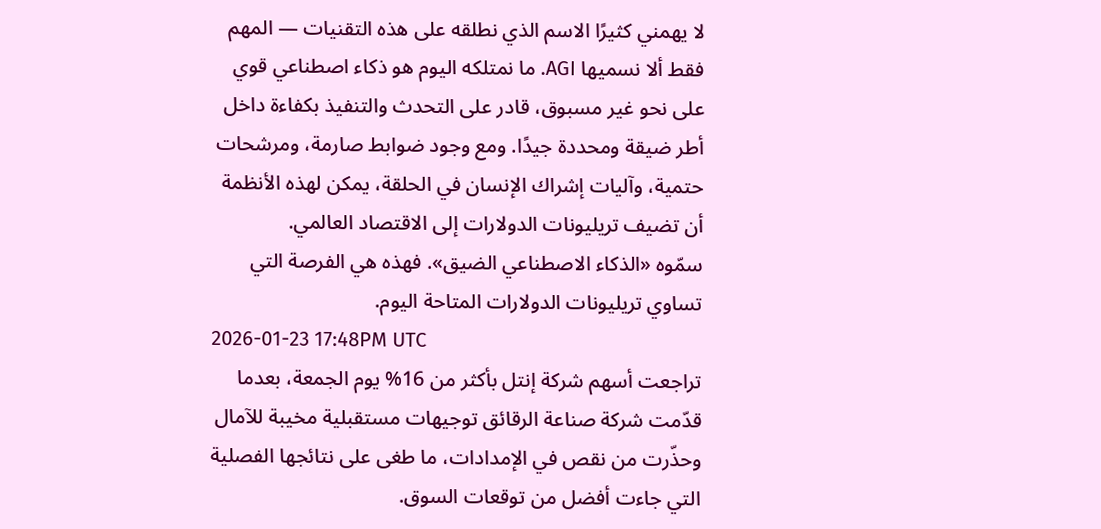لا يهمني كثيرًا الاسم الذي نطلقه على هذه التقنيات — المهم فقط ألا نسميها AGI. ما نمتلكه اليوم هو ذكاء اصطناعي قوي على نحو غير مسبوق، قادر على التحدث والتنفيذ بكفاءة داخل أطر ضيقة ومحددة جيدًا. ومع وجود ضوابط صارمة، ومرشحات حتمية، وآليات إشراك الإنسان في الحلقة، يمكن لهذه الأنظمة أن تضيف تريليونات الدولارات إلى الاقتصاد العالمي.
سمّوه «الذكاء الاصطناعي الضيق». فهذه هي الفرصة التي تساوي تريليونات الدولارات المتاحة اليوم.
2026-01-23 17:48PM UTC
تراجعت أسهم شركة إنتل بأكثر من 16% يوم الجمعة، بعدما قدّمت شركة صناعة الرقائق توجيهات مستقبلية مخيبة للآمال وحذّرت من نقص في الإمدادات، ما طغى على نتائجها الفصلية التي جاءت أفضل من توقعات السوق.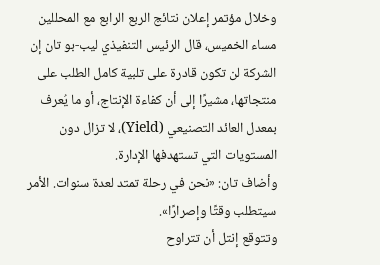وخلال مؤتمر إعلان نتائج الربع الرابع مع المحللين مساء الخميس، قال الرئيس التنفيذي ليب-بو تان إن الشركة لن تكون قادرة على تلبية كامل الطلب على منتجاتها، مشيرًا إلى أن كفاءة الإنتاج، أو ما يُعرف بمعدل العائد التصنيعي (Yield)، لا تزال دون المستويات التي تستهدفها الإدارة.
وأضاف تان: «نحن في رحلة تمتد لعدة سنوات. الأمر سيتطلب وقتًا وإصرارًا».
وتتوقع إنتل أن تتراوح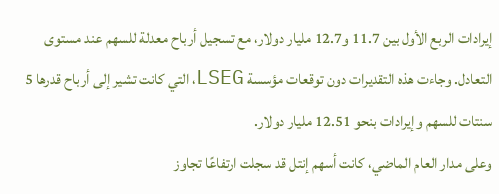إيرادات الربع الأول بين 11.7 و12.7 مليار دولار، مع تسجيل أرباح معدلة للسهم عند مستوى التعادل. وجاءت هذه التقديرات دون توقعات مؤسسة LSEG، التي كانت تشير إلى أرباح قدرها 5 سنتات للسهم وإيرادات بنحو 12.51 مليار دولار.
وعلى مدار العام الماضي، كانت أسهم إنتل قد سجلت ارتفاعًا تجاوز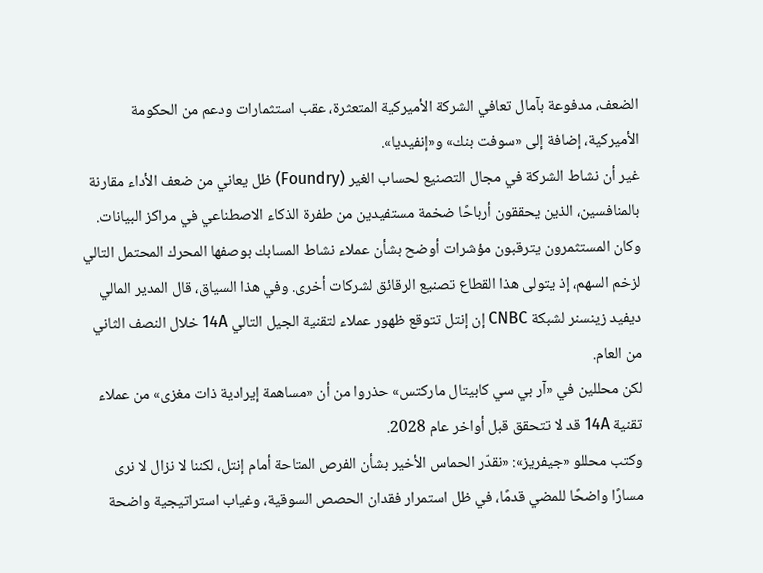الضعف، مدفوعة بآمال تعافي الشركة الأميركية المتعثرة، عقب استثمارات ودعم من الحكومة الأميركية، إضافة إلى «سوفت بنك» و«إنفيديا».
غير أن نشاط الشركة في مجال التصنيع لحساب الغير (Foundry) ظل يعاني من ضعف الأداء مقارنة بالمنافسين، الذين يحققون أرباحًا ضخمة مستفيدين من طفرة الذكاء الاصطناعي في مراكز البيانات.
وكان المستثمرون يترقبون مؤشرات أوضح بشأن عملاء نشاط المسابك بوصفها المحرك المحتمل التالي لزخم السهم، إذ يتولى هذا القطاع تصنيع الرقائق لشركات أخرى. وفي هذا السياق، قال المدير المالي ديفيد زينسنر لشبكة CNBC إن إنتل تتوقع ظهور عملاء لتقنية الجيل التالي 14A خلال النصف الثاني من العام.
لكن محللين في «آر بي سي كابيتال ماركتس» حذروا من أن «مساهمة إيرادية ذات مغزى» من عملاء تقنية 14A قد لا تتحقق قبل أواخر عام 2028.
وكتب محللو «جيفريز»: «نقدّر الحماس الأخير بشأن الفرص المتاحة أمام إنتل، لكننا لا نزال لا نرى مسارًا واضحًا للمضي قدمًا، في ظل استمرار فقدان الحصص السوقية، وغياب استراتيجية واضحة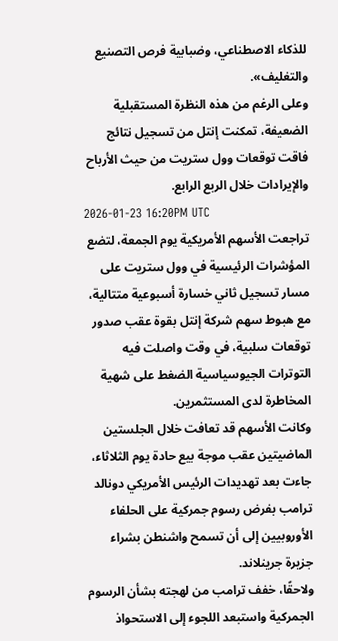للذكاء الاصطناعي، وضبابية فرص التصنيع والتغليف».
وعلى الرغم من هذه النظرة المستقبلية الضعيفة، تمكنت إنتل من تسجيل نتائج فاقت توقعات وول ستريت من حيث الأرباح والإيرادات خلال الربع الرابع.
2026-01-23 16:20PM UTC
تراجعت الأسهم الأمريكية يوم الجمعة، لتضع المؤشرات الرئيسية في وول ستريت على مسار تسجيل ثاني خسارة أسبوعية متتالية، مع هبوط سهم شركة إنتل بقوة عقب صدور توقعات سلبية، في وقت واصلت فيه التوترات الجيوسياسية الضغط على شهية المخاطرة لدى المستثمرين.
وكانت الأسهم قد تعافت خلال الجلستين الماضيتين عقب موجة بيع حادة يوم الثلاثاء، جاءت بعد تهديدات الرئيس الأمريكي دونالد ترامب بفرض رسوم جمركية على الحلفاء الأوروبيين إلى أن تسمح واشنطن بشراء جزيرة جرينلاند.
ولاحقًا، خفف ترامب من لهجته بشأن الرسوم الجمركية واستبعد اللجوء إلى الاستحواذ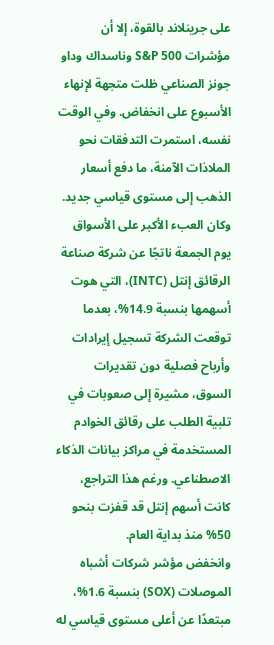على جرينلاند بالقوة، إلا أن مؤشرات S&P 500 وناسداك وداو جونز الصناعي ظلت متجهة لإنهاء الأسبوع على انخفاض. وفي الوقت نفسه، استمرت التدفقات نحو الملاذات الآمنة، ما دفع أسعار الذهب إلى مستوى قياسي جديد.
وكان العبء الأكبر على الأسواق يوم الجمعة ناتجًا عن شركة صناعة الرقائق إنتل (INTC)، التي هوت أسهمها بنسبة 14.9%، بعدما توقعت الشركة تسجيل إيرادات وأرباح فصلية دون تقديرات السوق، مشيرة إلى صعوبات في تلبية الطلب على رقائق الخوادم المستخدمة في مراكز بيانات الذكاء الاصطناعي. ورغم هذا التراجع، كانت أسهم إنتل قد قفزت بنحو 50% منذ بداية العام.
وانخفض مؤشر شركات أشباه الموصلات (SOX) بنسبة 1.6%، مبتعدًا عن أعلى مستوى قياسي له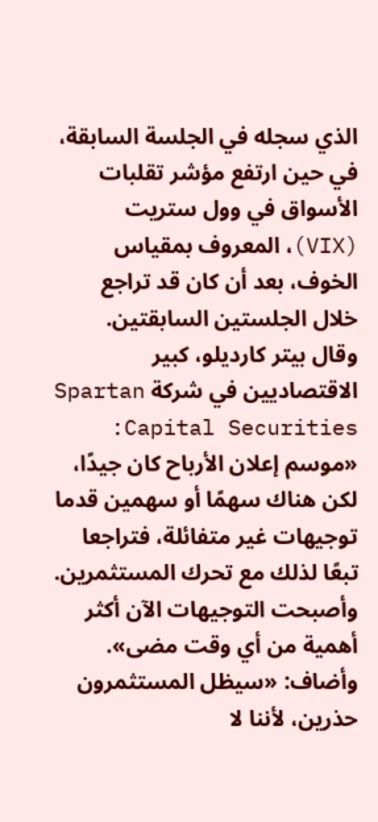الذي سجله في الجلسة السابقة، في حين ارتفع مؤشر تقلبات الأسواق في وول ستريت (VIX)، المعروف بمقياس الخوف، بعد أن كان قد تراجع خلال الجلستين السابقتين.
وقال بيتر كارديلو، كبير الاقتصاديين في شركة Spartan Capital Securities: «موسم إعلان الأرباح كان جيدًا، لكن هناك سهمًا أو سهمين قدما توجيهات غير متفائلة، فتراجعا تبعًا لذلك مع تحرك المستثمرين. وأصبحت التوجيهات الآن أكثر أهمية من أي وقت مضى».
وأضاف: «سيظل المستثمرون حذرين، لأننا لا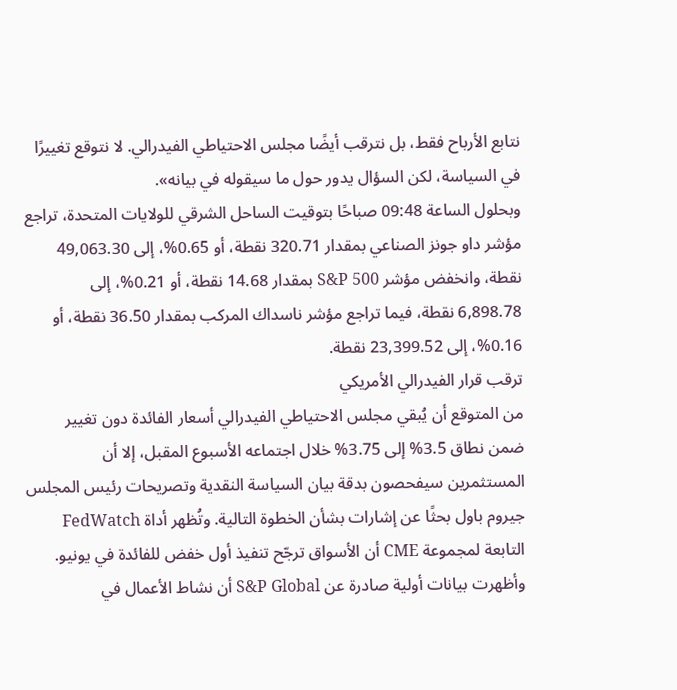نتابع الأرباح فقط، بل نترقب أيضًا مجلس الاحتياطي الفيدرالي. لا نتوقع تغييرًا في السياسة، لكن السؤال يدور حول ما سيقوله في بيانه».
وبحلول الساعة 09:48 صباحًا بتوقيت الساحل الشرقي للولايات المتحدة، تراجع مؤشر داو جونز الصناعي بمقدار 320.71 نقطة، أو 0.65%، إلى 49,063.30 نقطة، وانخفض مؤشر S&P 500 بمقدار 14.68 نقطة، أو 0.21%، إلى 6,898.78 نقطة، فيما تراجع مؤشر ناسداك المركب بمقدار 36.50 نقطة، أو 0.16%، إلى 23,399.52 نقطة.
ترقب قرار الفيدرالي الأمريكي
من المتوقع أن يُبقي مجلس الاحتياطي الفيدرالي أسعار الفائدة دون تغيير ضمن نطاق 3.5% إلى 3.75% خلال اجتماعه الأسبوع المقبل، إلا أن المستثمرين سيفحصون بدقة بيان السياسة النقدية وتصريحات رئيس المجلس جيروم باول بحثًا عن إشارات بشأن الخطوة التالية. وتُظهر أداة FedWatch التابعة لمجموعة CME أن الأسواق ترجّح تنفيذ أول خفض للفائدة في يونيو.
وأظهرت بيانات أولية صادرة عن S&P Global أن نشاط الأعمال في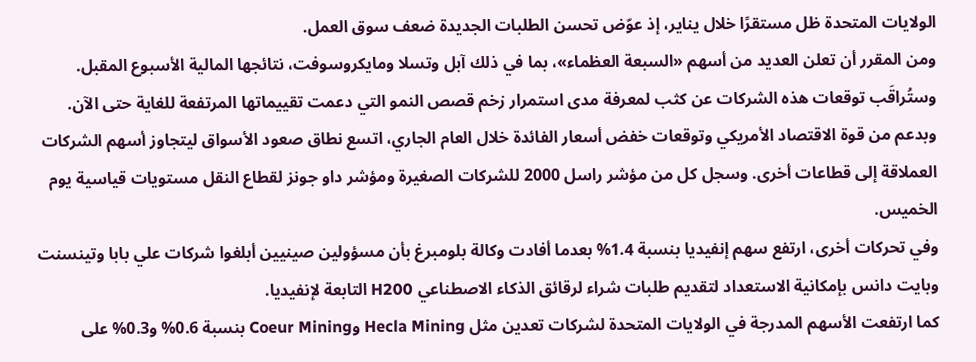الولايات المتحدة ظل مستقرًا خلال يناير، إذ عوّض تحسن الطلبات الجديدة ضعف سوق العمل.
ومن المقرر أن تعلن العديد من أسهم «السبعة العظماء»، بما في ذلك آبل وتسلا ومايكروسوفت، نتائجها المالية الأسبوع المقبل. وستُراقَب توقعات هذه الشركات عن كثب لمعرفة مدى استمرار زخم قصص النمو التي دعمت تقييماتها المرتفعة للغاية حتى الآن.
وبدعم من قوة الاقتصاد الأمريكي وتوقعات خفض أسعار الفائدة خلال العام الجاري، اتسع نطاق صعود الأسواق ليتجاوز أسهم الشركات العملاقة إلى قطاعات أخرى. وسجل كل من مؤشر راسل 2000 للشركات الصغيرة ومؤشر داو جونز لقطاع النقل مستويات قياسية يوم الخميس.
وفي تحركات أخرى، ارتفع سهم إنفيديا بنسبة 1.4% بعدما أفادت وكالة بلومبرغ بأن مسؤولين صينيين أبلغوا شركات علي بابا وتينسنت وبايت دانس بإمكانية الاستعداد لتقديم طلبات شراء لرقائق الذكاء الاصطناعي H200 التابعة لإنفيديا.
كما ارتفعت الأسهم المدرجة في الولايات المتحدة لشركات تعدين مثل Hecla Mining وCoeur Mining بنسبة 0.6% و0.3% على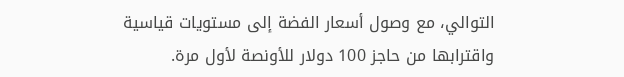التوالي، مع وصول أسعار الفضة إلى مستويات قياسية واقترابها من حاجز 100 دولار للأونصة لأول مرة.